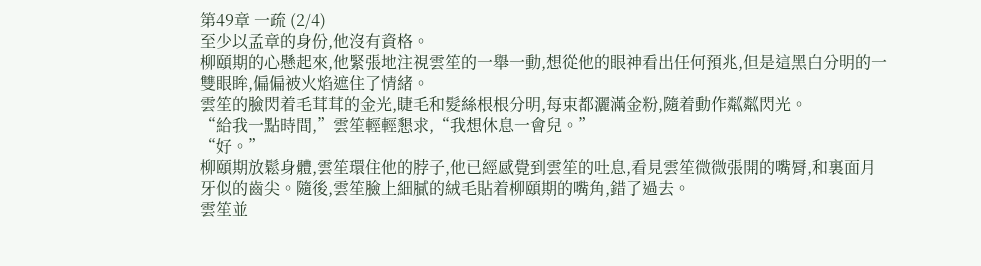第49章 一疏 (2/4)
至少以孟章的身份,他沒有資格。
柳頤期的心懸起來,他緊張地注視雲笙的一舉一動,想從他的眼神看出任何預兆,但是這黑白分明的一雙眼眸,偏偏被火焰遮住了情緒。
雲笙的臉閃着毛茸茸的金光,睫毛和髮絲根根分明,每束都灑滿金粉,隨着動作粼粼閃光。
“給我一點時間,”雲笙輕輕懇求,“我想休息一會兒。”
“好。”
柳頤期放鬆身體,雲笙環住他的脖子,他已經感覺到雲笙的吐息,看見雲笙微微張開的嘴脣,和裏面月牙似的齒尖。隨後,雲笙臉上細膩的絨毛貼着柳頤期的嘴角,錯了過去。
雲笙並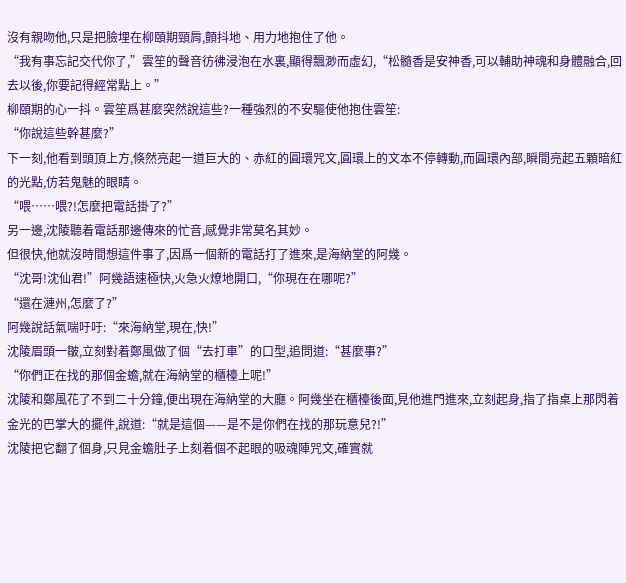沒有親吻他,只是把臉埋在柳頤期頸肩,顫抖地、用力地抱住了他。
“我有事忘記交代你了,”雲笙的聲音彷彿浸泡在水裏,顯得飄渺而虛幻,“松髓香是安神香,可以輔助神魂和身體融合,回去以後,你要記得經常點上。”
柳頤期的心一抖。雲笙爲甚麼突然說這些?一種強烈的不安驅使他抱住雲笙:
“你說這些幹甚麼?”
下一刻,他看到頭頂上方,倏然亮起一道巨大的、赤紅的圓環咒文,圓環上的文本不停轉動,而圓環內部,瞬間亮起五顆暗紅的光點,仿若鬼魅的眼睛。
“喂……喂?!怎麼把電話掛了?”
另一邊,沈陵聽着電話那邊傳來的忙音,感覺非常莫名其妙。
但很快,他就沒時間想這件事了,因爲一個新的電話打了進來,是海納堂的阿幾。
“沈哥!沈仙君!”阿幾語速極快,火急火燎地開口,“你現在在哪呢?”
“還在漣州,怎麼了?”
阿幾說話氣喘吁吁:“來海納堂,現在,快!”
沈陵眉頭一皺,立刻對着鄭風做了個“去打車”的口型,追問道:“甚麼事?”
“你們正在找的那個金蟾,就在海納堂的櫃檯上呢!”
沈陵和鄭風花了不到二十分鐘,便出現在海納堂的大廳。阿幾坐在櫃檯後面,見他進門進來,立刻起身,指了指桌上那閃着金光的巴掌大的擺件,說道:“就是這個——是不是你們在找的那玩意兒?!”
沈陵把它翻了個身,只見金蟾肚子上刻着個不起眼的吸魂陣咒文,確實就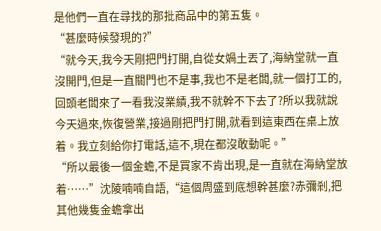是他們一直在尋找的那批商品中的第五隻。
“甚麼時候發現的?”
“就今天,我今天剛把門打開,自從女媧土丟了,海納堂就一直沒開門,但是一直關門也不是事,我也不是老闆,就一個打工的,回頭老闆來了一看我沒業績,我不就幹不下去了?所以我就說今天過來,恢復營業,接過剛把門打開,就看到這東西在桌上放着。我立刻給你打電話,這不,現在都沒敢動呢。”
“所以最後一個金蟾,不是買家不肯出現,是一直就在海納堂放着……”沈陵喃喃自語,“這個周盛到底想幹甚麼?赤彌剎,把其他幾隻金蟾拿出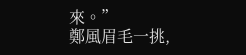來。”
鄭風眉毛一挑,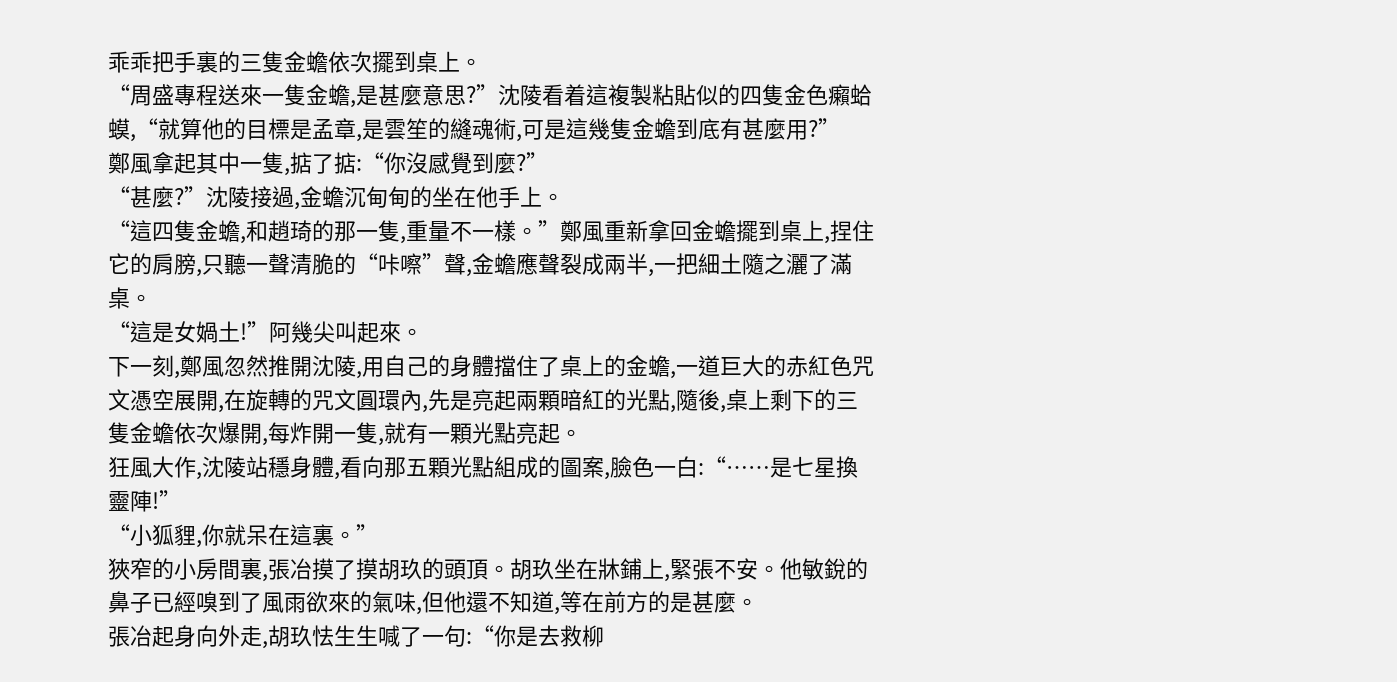乖乖把手裏的三隻金蟾依次擺到桌上。
“周盛專程送來一隻金蟾,是甚麼意思?”沈陵看着這複製粘貼似的四隻金色癩蛤蟆,“就算他的目標是孟章,是雲笙的縫魂術,可是這幾隻金蟾到底有甚麼用?”
鄭風拿起其中一隻,掂了掂:“你沒感覺到麼?”
“甚麼?”沈陵接過,金蟾沉甸甸的坐在他手上。
“這四隻金蟾,和趙琦的那一隻,重量不一樣。”鄭風重新拿回金蟾擺到桌上,捏住它的肩膀,只聽一聲清脆的“咔嚓”聲,金蟾應聲裂成兩半,一把細土隨之灑了滿桌。
“這是女媧土!”阿幾尖叫起來。
下一刻,鄭風忽然推開沈陵,用自己的身體擋住了桌上的金蟾,一道巨大的赤紅色咒文憑空展開,在旋轉的咒文圓環內,先是亮起兩顆暗紅的光點,隨後,桌上剩下的三隻金蟾依次爆開,每炸開一隻,就有一顆光點亮起。
狂風大作,沈陵站穩身體,看向那五顆光點組成的圖案,臉色一白:“……是七星換靈陣!”
“小狐貍,你就呆在這裏。”
狹窄的小房間裏,張冶摸了摸胡玖的頭頂。胡玖坐在牀鋪上,緊張不安。他敏銳的鼻子已經嗅到了風雨欲來的氣味,但他還不知道,等在前方的是甚麼。
張冶起身向外走,胡玖怯生生喊了一句:“你是去救柳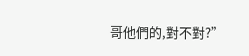哥他們的,對不對?”